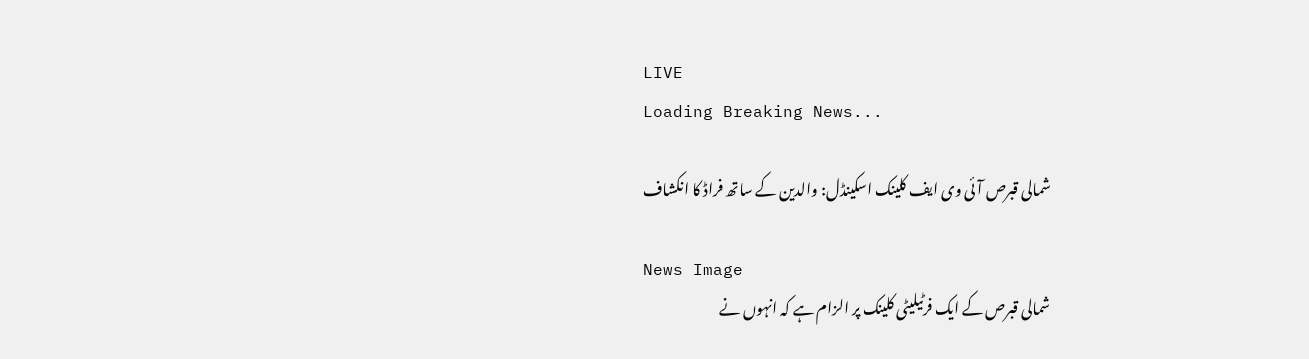LIVE
Loading Breaking News...

شمالی قبرص آئی وی ایف کلینک اسکینڈل: والدین کے ساتھ فراڈ کا انکشاف

News Image
شمالی قبرص کے ایک فرٹیلیٹی کلینک پر الزام ہے کہ انہوں نے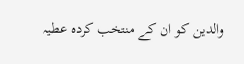والدین کو ان کے منتخب کردہ عطیہ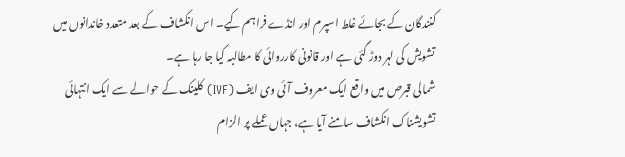کنندگان کے بجائے غلط اسپرم اور انڈے فراہم کیے۔ اس انکشاف کے بعد متعدد خاندانوں میں تشویش کی لہر دوڑ گئی ہے اور قانونی کارروائی کا مطالبہ کیا جا رہا ہے۔
شمالی قبرص میں واقع ایک معروف آئی وی ایف (IVF) کلینک کے حوالے سے ایک انتہائی تشویشناک انکشاف سامنے آیا ہے، جہاں عملے پر الزام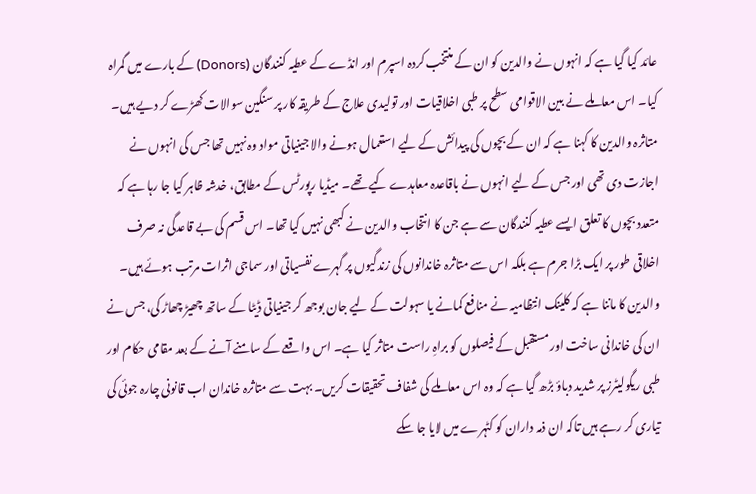عائد کیا گیا ہے کہ انہوں نے والدین کو ان کے منتخب کردہ اسپرم اور انڈے کے عطیہ کنندگان (Donors) کے بارے میں گمراہ کیا۔ اس معاملے نے بین الاقوامی سطح پر طبی اخلاقیات اور تولیدی علاج کے طریقہ کار پر سنگین سوالات کھڑے کر دیے ہیں۔ متاثرہ والدین کا کہنا ہے کہ ان کے بچوں کی پیدائش کے لیے استعمال ہونے والا جینیاتی مواد وہ نہیں تھا جس کی انہوں نے اجازت دی تھی اور جس کے لیے انہوں نے باقاعدہ معاہدے کیے تھے۔ میڈیا رپورٹس کے مطابق، خدشہ ظاہر کیا جا رہا ہے کہ متعدد بچوں کا تعلق ایسے عطیہ کنندگان سے ہے جن کا انتخاب والدین نے کبھی نہیں کیا تھا۔ اس قسم کی بے قاعدگی نہ صرف اخلاقی طور پر ایک بڑا جرم ہے بلکہ اس سے متاثرہ خاندانوں کی زندگیوں پر گہرے نفسیاتی اور سماجی اثرات مرتب ہوئے ہیں۔ والدین کا ماننا ہے کہ کلینک انتظامیہ نے منافع کمانے یا سہولت کے لیے جان بوجھ کر جینیاتی ڈیٹا کے ساتھ چھیڑ چھاڑ کی، جس نے ان کی خاندانی ساخت اور مستقبل کے فیصلوں کو براہِ راست متاثر کیا ہے۔ اس واقعے کے سامنے آنے کے بعد مقامی حکام اور طبی ریگولیٹرز پر شدید دباؤ بڑھ گیا ہے کہ وہ اس معاملے کی شفاف تحقیقات کریں۔ بہت سے متاثرہ خاندان اب قانونی چارہ جوئی کی تیاری کر رہے ہیں تاکہ ان ذمہ داران کو کٹہرے میں لایا جا سکے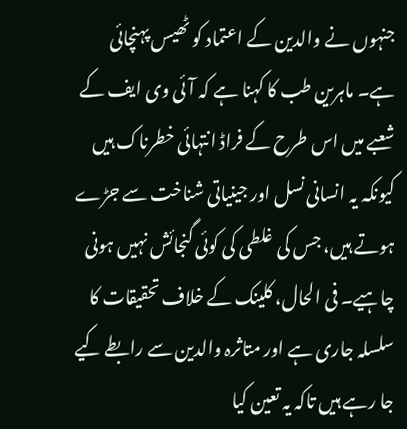جنہوں نے والدین کے اعتماد کو ٹھیس پہنچائی ہے۔ ماہرین طب کا کہنا ہے کہ آئی وی ایف کے شعبے میں اس طرح کے فراڈ انتہائی خطرناک ہیں کیونکہ یہ انسانی نسل اور جینیاتی شناخت سے جڑے ہوتے ہیں، جس کی غلطی کی کوئی گنجائش نہیں ہونی چاہیے۔ فی الحال، کلینک کے خلاف تحقیقات کا سلسلہ جاری ہے اور متاثرہ والدین سے رابطے کیے جا رہے ہیں تاکہ یہ تعین کیا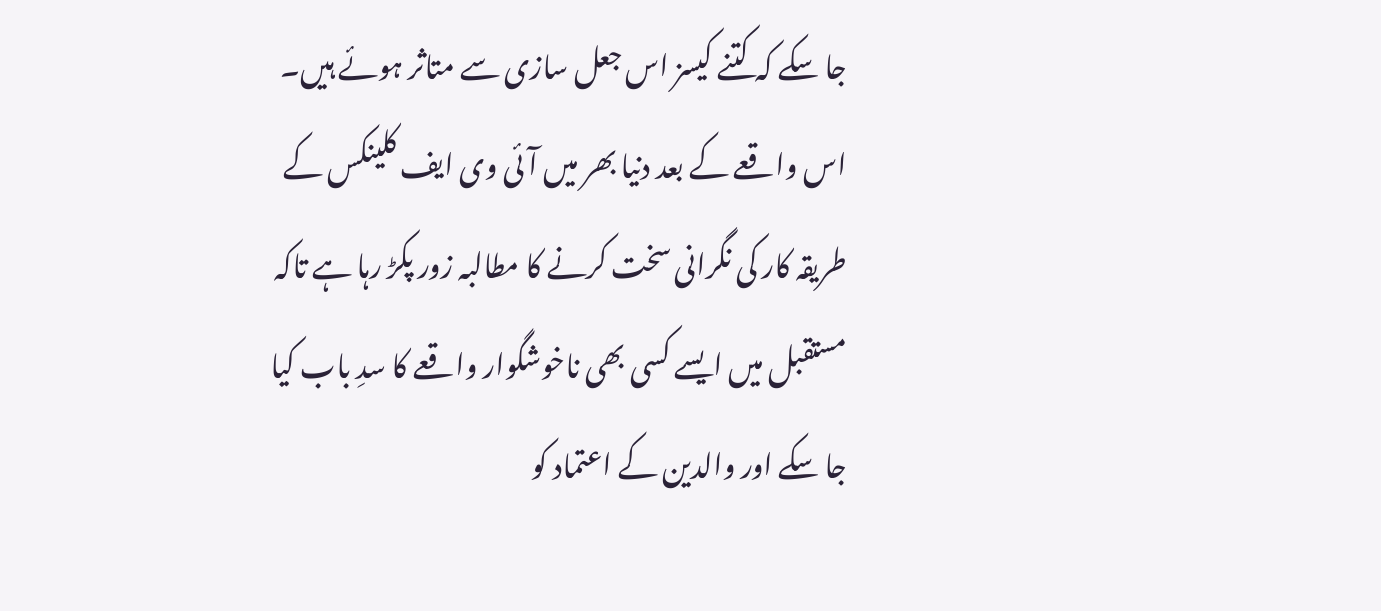جا سکے کہ کتنے کیسز اس جعل سازی سے متاثر ہوئے ہیں۔ اس واقعے کے بعد دنیا بھر میں آئی وی ایف کلینکس کے طریقہ کار کی نگرانی سخت کرنے کا مطالبہ زور پکڑ رہا ہے تاکہ مستقبل میں ایسے کسی بھی ناخوشگوار واقعے کا سدِ باب کیا جا سکے اور والدین کے اعتماد کو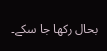بحال رکھا جا سکے۔